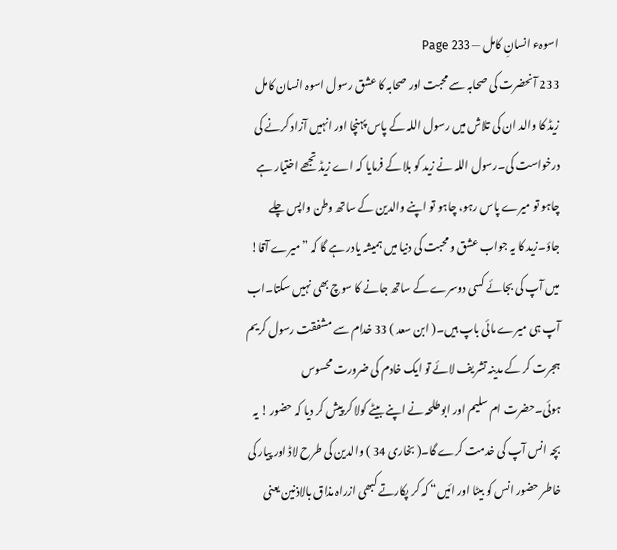اسوہء انسانِ کامل — Page 233
233 آنحضرت کی صحابہ سے محبت اور صحابہ کا عشق رسول اسوہ انسان کامل زیڈ کا والد ان کی تلاش میں رسول اللہ کے پاس پہنچا اور انہیں آزاد کرنے کی درخواست کی۔رسول اللہ نے زید کو بلا کے فرمایا کہ اے زیڈ تجھے اختیار ہے چاہو تو میرے پاس رہو، چاہو تو اپنے والدین کے ساتھ وطن واپس چلے جاؤ۔زید کا یہ جواب عشق و محبت کی دنیا میں ہمیشہ یادر ہے گا کہ ”میرے آقا! میں آپ کی بجائے کسی دوسرے کے ساتھ جانے کا سوچ بھی نہیں سکتا۔اب آپ ہی میرے مائی باپ ہیں۔( ابن سعد ) 33 خدام سے مشفقت رسول کریم ہجرت کر کے مدینہ تشریف لائے تو ایک خادم کی ضرورت محسوس ہوئی۔حضرت ام سلیم اور ابوطلحہ نے اپنے بیٹے کولا کر پیش کر دیا کہ حضور ! یہ بچہ انس آپ کی خدمت کرے گا۔( بخاری 34 ) والدین کی طرح لاڈ اور پیار کی خاطر حضور انس کو بیٹا اور ائیں“ کہ کر پکارتے کبھی ازراہ مذاق بالاذنين یعنی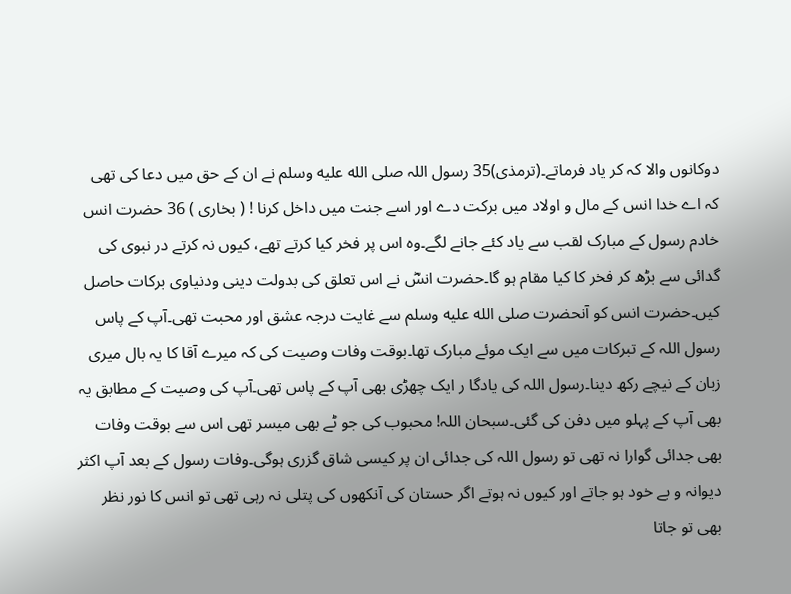دوکانوں والا کہ کر یاد فرماتے۔(ترمذی)35 رسول اللہ صلى الله عليه وسلم نے ان کے حق میں دعا کی تھی کہ اے خدا انس کے مال و اولاد میں برکت دے اور اسے جنت میں داخل کرنا ! ( بخاری ) 36 حضرت انس خادم رسول کے مبارک لقب سے یاد کئے جانے لگے۔وہ اس پر فخر کیا کرتے تھے، کیوں نہ کرتے در نبوی کی گدائی سے بڑھ کر فخر کا کیا مقام ہو گا۔حضرت انسؓ نے اس تعلق کی بدولت دینی ودنیاوی برکات حاصل کیں۔حضرت انس کو آنحضرت صلى الله عليه وسلم سے غایت درجہ عشق اور محبت تھی۔آپ کے پاس رسول اللہ کے تبرکات میں سے ایک موئے مبارک تھا۔بوقت وفات وصیت کی کہ میرے آقا کا یہ بال میری زبان کے نیچے رکھ دینا۔رسول اللہ کی یادگا ر ایک چھڑی بھی آپ کے پاس تھی۔آپ کی وصیت کے مطابق یہ بھی آپ کے پہلو میں دفن کی گئی۔سبحان اللہ! محبوب کی جو ٹے بھی میسر تھی اس سے بوقت وفات بھی جدائی گوارا نہ تھی تو رسول اللہ کی جدائی ان پر کیسی شاق گزری ہوگی۔وفات رسول کے بعد آپ اکثر دیوانہ و بے خود ہو جاتے اور کیوں نہ ہوتے اگر حستان کی آنکھوں کی پتلی نہ رہی تھی تو انس کا نور نظر بھی تو جاتا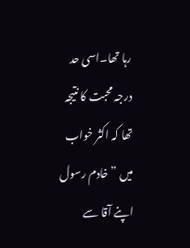رہا تھا۔اسی حد درجہ محبت کا نتیجہ تھا کہ اکثر خواب میں ”خادم رسول اپنے آقا سے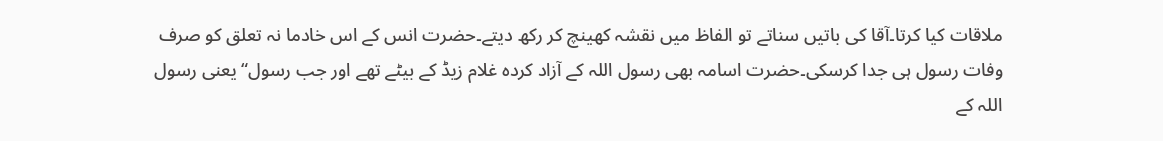ملاقات کیا کرتا۔آقا کی باتیں سناتے تو الفاظ میں نقشہ کھینچ کر رکھ دیتے۔حضرت انس کے اس خادما نہ تعلق کو صرف وفات رسول ہی جدا کرسکی۔حضرت اسامہ بھی رسول اللہ کے آزاد کردہ غلام زیڈ کے بیٹے تھے اور جب رسول“ یعنی رسول اللہ کے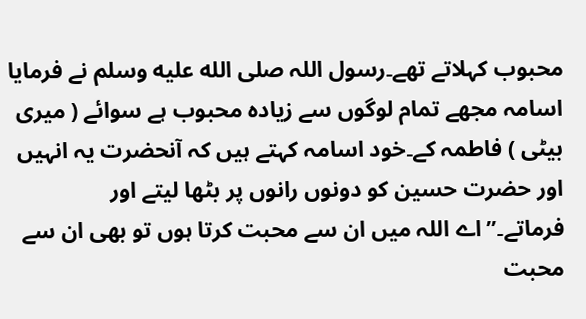محبوب کہلاتے تھے۔رسول اللہ صلى الله عليه وسلم نے فرمایا اسامہ مجھے تمام لوگوں سے زیادہ محبوب ہے سوائے ( میری بیٹی ) فاطمہ کے۔خود اسامہ کہتے ہیں کہ آنحضرت یہ انہیں اور حضرت حسین کو دونوں رانوں پر بٹھا لیتے اور فرماتے۔”اے اللہ میں ان سے محبت کرتا ہوں تو بھی ان سے محبت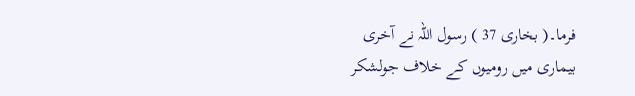فرما۔( بخاری 37 ) رسول اللہ نے آخری بیماری میں رومیوں کے خلاف جولشکر